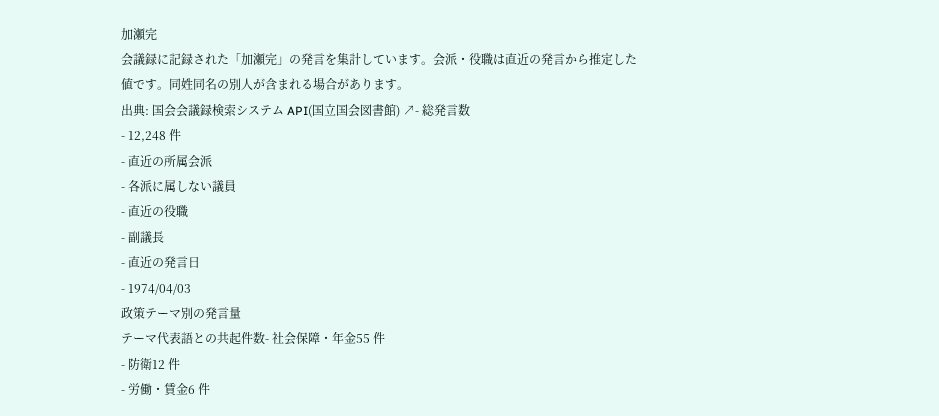加瀬完
会議録に記録された「加瀬完」の発言を集計しています。会派・役職は直近の発言から推定した値です。同姓同名の別人が含まれる場合があります。
出典: 国会会議録検索システム API(国立国会図書館) ↗- 総発言数
- 12,248 件
- 直近の所属会派
- 各派に属しない議員
- 直近の役職
- 副議長
- 直近の発言日
- 1974/04/03
政策テーマ別の発言量
テーマ代表語との共起件数- 社会保障・年金55 件
- 防衛12 件
- 労働・賃金6 件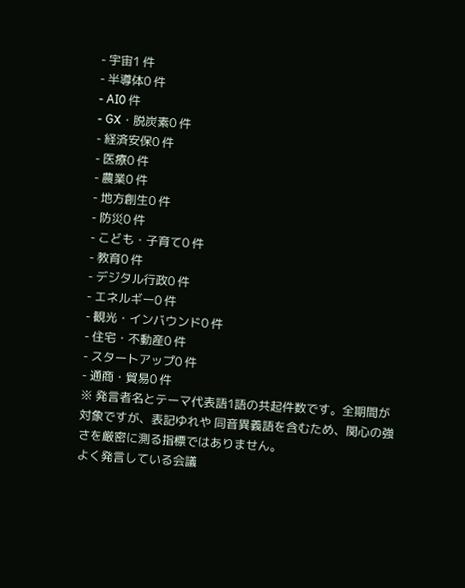- 宇宙1 件
- 半導体0 件
- AI0 件
- GX・脱炭素0 件
- 経済安保0 件
- 医療0 件
- 農業0 件
- 地方創生0 件
- 防災0 件
- こども・子育て0 件
- 教育0 件
- デジタル行政0 件
- エネルギー0 件
- 観光・インバウンド0 件
- 住宅・不動産0 件
- スタートアップ0 件
- 通商・貿易0 件
※ 発言者名とテーマ代表語1語の共起件数です。全期間が対象ですが、表記ゆれや 同音異義語を含むため、関心の強さを厳密に測る指標ではありません。
よく発言している会議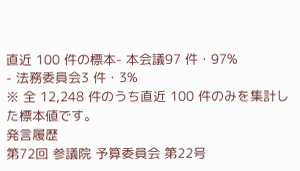直近 100 件の標本- 本会議97 件・97%
- 法務委員会3 件・3%
※ 全 12,248 件のうち直近 100 件のみを集計した標本値です。
発言履歴
第72回 参議院 予算委員会 第22号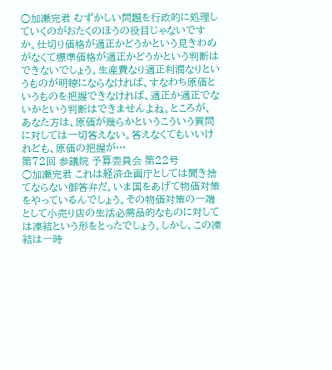○加瀬完君 むずかしい問題を行政的に処理していくのがおたくのほうの役目じゃないですか。仕切り価格が適正かどうかという見きわめがなくて標準価格が適正かどうかという判断はできないでしょう。生産費なり適正利潤なりというものが明瞭にならなければ、すなわち原価というものを把握できなければ、適正か適正でないかという判断はできませんよね。ところが、あなた方は、原価が幾らかというこういう質問に対しては一切答えない。答えなくてもいいけれども、原価の把握が…
第72回 参議院 予算委員会 第22号
○加瀬完君 これは経済企画庁としては聞き捨てならない御答弁だ。いま国をあげて物価対策をやっているんでしょう。その物価対策の一端として小売り店の生活必需品的なものに対しては凍結という形をとったでしょう。しかし、この凍結は一時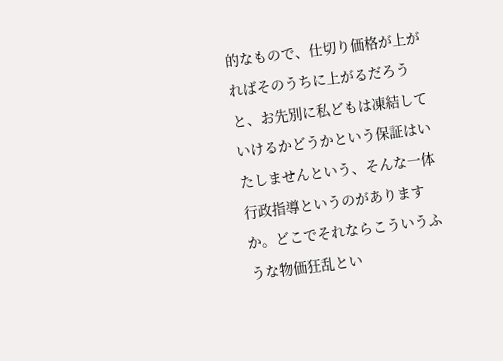的なもので、仕切り価格が上がればそのうちに上がるだろうと、お先別に私どもは凍結していけるかどうかという保証はいたしませんという、そんな一体行政指導というのがありますか。どこでそれならこういうふうな物価狂乱とい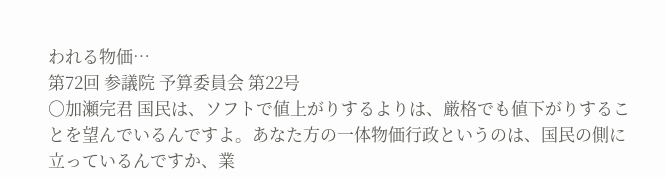われる物価…
第72回 参議院 予算委員会 第22号
○加瀬完君 国民は、ソフトで値上がりするよりは、厳格でも値下がりすることを望んでいるんですよ。あなた方の一体物価行政というのは、国民の側に立っているんですか、業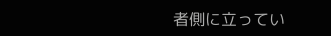者側に立ってい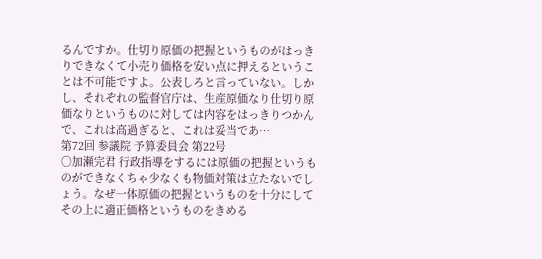るんですか。仕切り原価の把握というものがはっきりできなくて小売り価格を安い点に押えるということは不可能ですよ。公表しろと言っていない。しかし、それぞれの監督官庁は、生産原価なり仕切り原価なりというものに対しては内容をはっきりつかんで、これは高過ぎると、これは妥当であ…
第72回 参議院 予算委員会 第22号
○加瀬完君 行政指導をするには原価の把握というものができなくちゃ少なくも物価対策は立たないでしょう。なぜ一体原価の把握というものを十分にしてその上に適正価格というものをきめる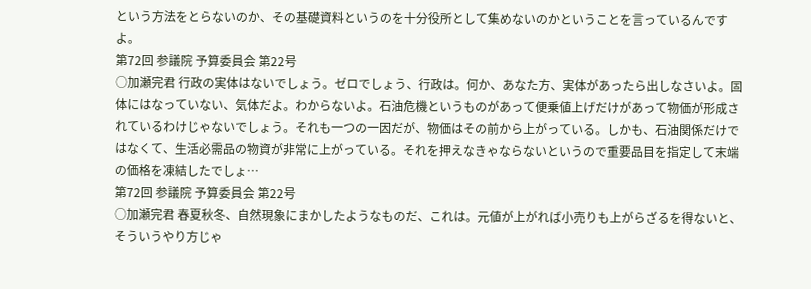という方法をとらないのか、その基礎資料というのを十分役所として集めないのかということを言っているんですよ。
第72回 参議院 予算委員会 第22号
○加瀬完君 行政の実体はないでしょう。ゼロでしょう、行政は。何か、あなた方、実体があったら出しなさいよ。固体にはなっていない、気体だよ。わからないよ。石油危機というものがあって便乗値上げだけがあって物価が形成されているわけじゃないでしょう。それも一つの一因だが、物価はその前から上がっている。しかも、石油関係だけではなくて、生活必需品の物資が非常に上がっている。それを押えなきゃならないというので重要品目を指定して末端の価格を凍結したでしょ…
第72回 参議院 予算委員会 第22号
○加瀬完君 春夏秋冬、自然現象にまかしたようなものだ、これは。元値が上がれば小売りも上がらざるを得ないと、そういうやり方じゃ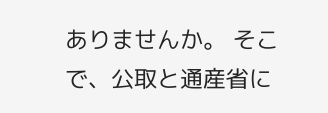ありませんか。 そこで、公取と通産省に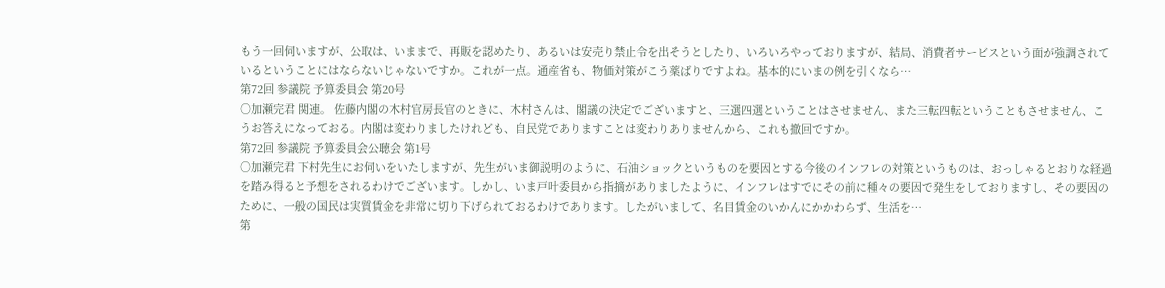もう一回伺いますが、公取は、いままで、再販を認めたり、あるいは安売り禁止令を出そうとしたり、いろいろやっておりますが、結局、消費者サービスという面が強調されているということにはならないじゃないですか。これが一点。通産省も、物価対策がこう薬ばりですよね。基本的にいまの例を引くなら…
第72回 参議院 予算委員会 第20号
○加瀬完君 関連。 佐藤内閣の木村官房長官のときに、木村さんは、閣議の決定でございますと、三選四選ということはさせません、また三転四転ということもさせません、こうお答えになっておる。内閣は変わりましたけれども、自民党でありますことは変わりありませんから、これも撤回ですか。
第72回 参議院 予算委員会公聴会 第1号
○加瀬完君 下村先生にお伺いをいたしますが、先生がいま御説明のように、石油ショックというものを要因とする今後のインフレの対策というものは、おっしゃるとおりな経過を踏み得ると予想をされるわけでございます。しかし、いま戸叶委員から指摘がありましたように、インフレはすでにその前に種々の要因で発生をしておりますし、その要因のために、一般の国民は実質賃金を非常に切り下げられておるわけであります。したがいまして、名目賃金のいかんにかかわらず、生活を…
第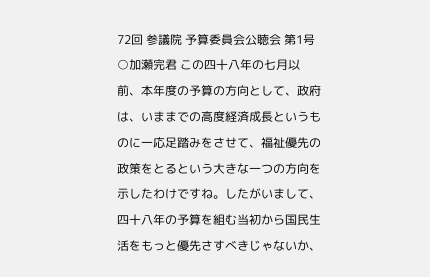72回 参議院 予算委員会公聴会 第1号
○加瀬完君 この四十八年の七月以前、本年度の予算の方向として、政府は、いままでの高度経済成長というものに一応足踏みをさせて、福祉優先の政策をとるという大きな一つの方向を示したわけですね。したがいまして、四十八年の予算を組む当初から国民生活をもっと優先さすべきじゃないか、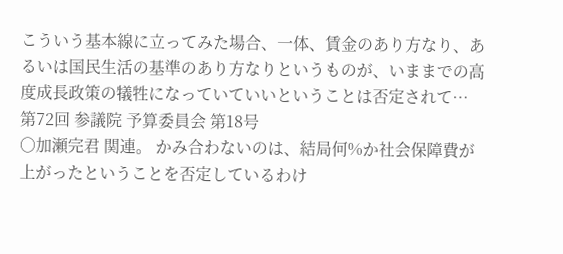こういう基本線に立ってみた場合、一体、賃金のあり方なり、あるいは国民生活の基準のあり方なりというものが、いままでの高度成長政策の犠牲になっていていいということは否定されて…
第72回 参議院 予算委員会 第18号
○加瀬完君 関連。 かみ合わないのは、結局何%か社会保障費が上がったということを否定しているわけ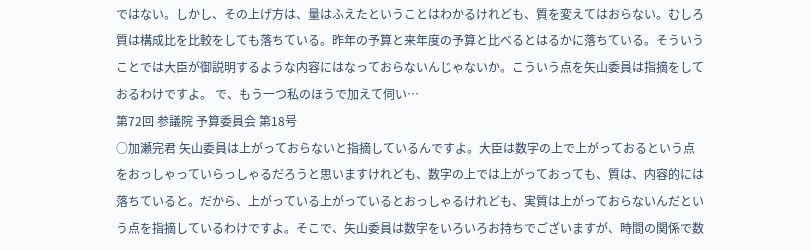ではない。しかし、その上げ方は、量はふえたということはわかるけれども、質を変えてはおらない。むしろ質は構成比を比較をしても落ちている。昨年の予算と来年度の予算と比べるとはるかに落ちている。そういうことでは大臣が御説明するような内容にはなっておらないんじゃないか。こういう点を矢山委員は指摘をしておるわけですよ。 で、もう一つ私のほうで加えて伺い…
第72回 参議院 予算委員会 第18号
○加瀬完君 矢山委員は上がっておらないと指摘しているんですよ。大臣は数字の上で上がっておるという点をおっしゃっていらっしゃるだろうと思いますけれども、数字の上では上がっておっても、質は、内容的には落ちていると。だから、上がっている上がっているとおっしゃるけれども、実質は上がっておらないんだという点を指摘しているわけですよ。そこで、矢山委員は数字をいろいろお持ちでございますが、時間の関係で数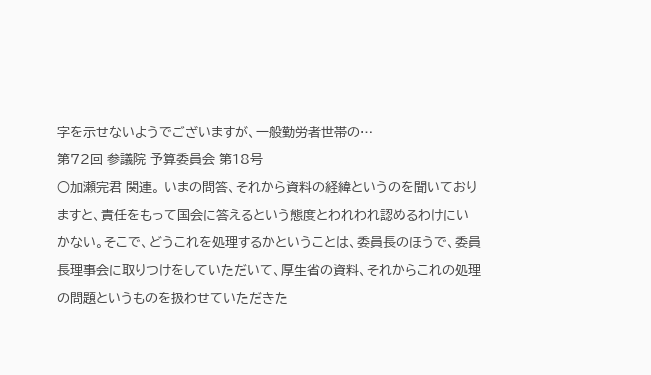字を示せないようでございますが、一般勤労者世帯の…
第72回 参議院 予算委員会 第18号
○加瀬完君 関連。 いまの問答、それから資料の経緯というのを聞いておりますと、責任をもって国会に答えるという態度とわれわれ認めるわけにいかない。そこで、どうこれを処理するかということは、委員長のほうで、委員長理事会に取りつけをしていただいて、厚生省の資料、それからこれの処理の問題というものを扱わせていただきた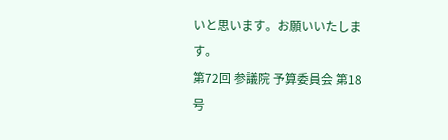いと思います。お願いいたします。
第72回 参議院 予算委員会 第18号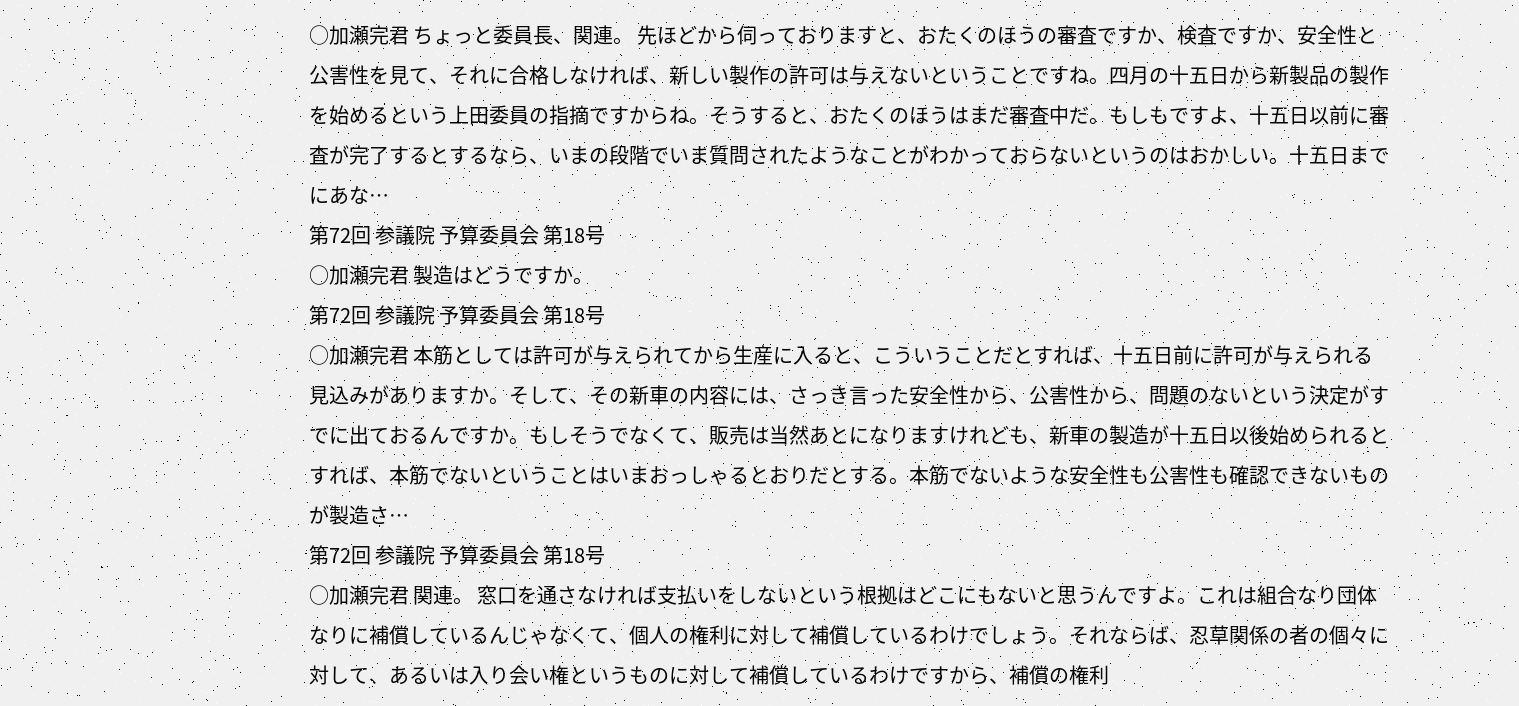○加瀬完君 ちょっと委員長、関連。 先ほどから伺っておりますと、おたくのほうの審査ですか、検査ですか、安全性と公害性を見て、それに合格しなければ、新しい製作の許可は与えないということですね。四月の十五日から新製品の製作を始めるという上田委員の指摘ですからね。そうすると、おたくのほうはまだ審査中だ。もしもですよ、十五日以前に審査が完了するとするなら、いまの段階でいま質問されたようなことがわかっておらないというのはおかしい。十五日までにあな…
第72回 参議院 予算委員会 第18号
○加瀬完君 製造はどうですか。
第72回 参議院 予算委員会 第18号
○加瀬完君 本筋としては許可が与えられてから生産に入ると、こういうことだとすれば、十五日前に許可が与えられる見込みがありますか。そして、その新車の内容には、さっき言った安全性から、公害性から、問題のないという決定がすでに出ておるんですか。もしそうでなくて、販売は当然あとになりますけれども、新車の製造が十五日以後始められるとすれば、本筋でないということはいまおっしゃるとおりだとする。本筋でないような安全性も公害性も確認できないものが製造さ…
第72回 参議院 予算委員会 第18号
○加瀬完君 関連。 窓口を通さなければ支払いをしないという根拠はどこにもないと思うんですよ。これは組合なり団体なりに補償しているんじゃなくて、個人の権利に対して補償しているわけでしょう。それならば、忍草関係の者の個々に対して、あるいは入り会い権というものに対して補償しているわけですから、補償の権利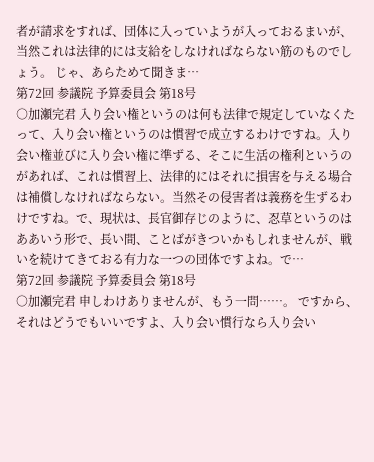者が請求をすれば、団体に入っていようが入っておるまいが、当然これは法律的には支給をしなければならない筋のものでしょう。 じゃ、あらためて聞きま…
第72回 参議院 予算委員会 第18号
○加瀬完君 入り会い権というのは何も法律で規定していなくたって、入り会い権というのは慣習で成立するわけですね。入り会い権並びに入り会い権に準ずる、そこに生活の権利というのがあれば、これは慣習上、法律的にはそれに損害を与える場合は補償しなければならない。当然その侵害者は義務を生ずるわけですね。で、現状は、長官御存じのように、忍草というのはああいう形で、長い間、ことばがきついかもしれませんが、戦いを続けてきておる有力な一つの団体ですよね。で…
第72回 参議院 予算委員会 第18号
○加瀬完君 申しわけありませんが、もう一問……。 ですから、それはどうでもいいですよ、入り会い慣行なら入り会い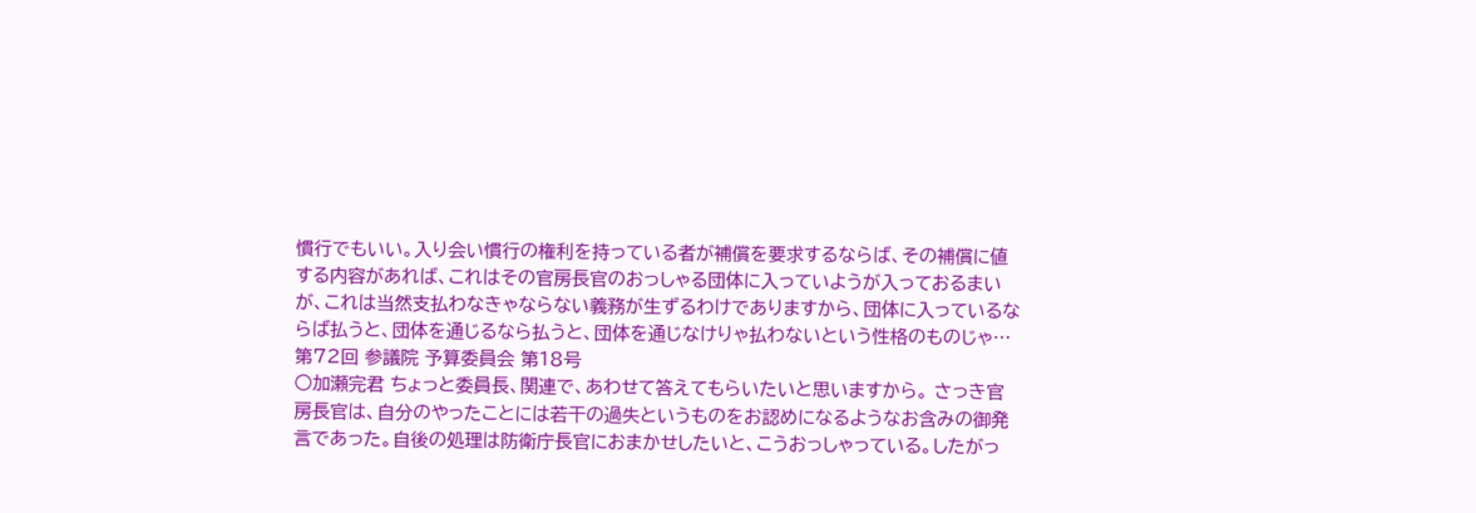慣行でもいい。入り会い慣行の権利を持っている者が補償を要求するならば、その補償に値する内容があれば、これはその官房長官のおっしゃる団体に入っていようが入っておるまいが、これは当然支払わなきゃならない義務が生ずるわけでありますから、団体に入っているならば払うと、団体を通じるなら払うと、団体を通じなけりゃ払わないという性格のものじゃ…
第72回 参議院 予算委員会 第18号
○加瀬完君 ちょっと委員長、関連で、あわせて答えてもらいたいと思いますから。 さっき官房長官は、自分のやったことには若干の過失というものをお認めになるようなお含みの御発言であった。自後の処理は防衛庁長官におまかせしたいと、こうおっしゃっている。したがっ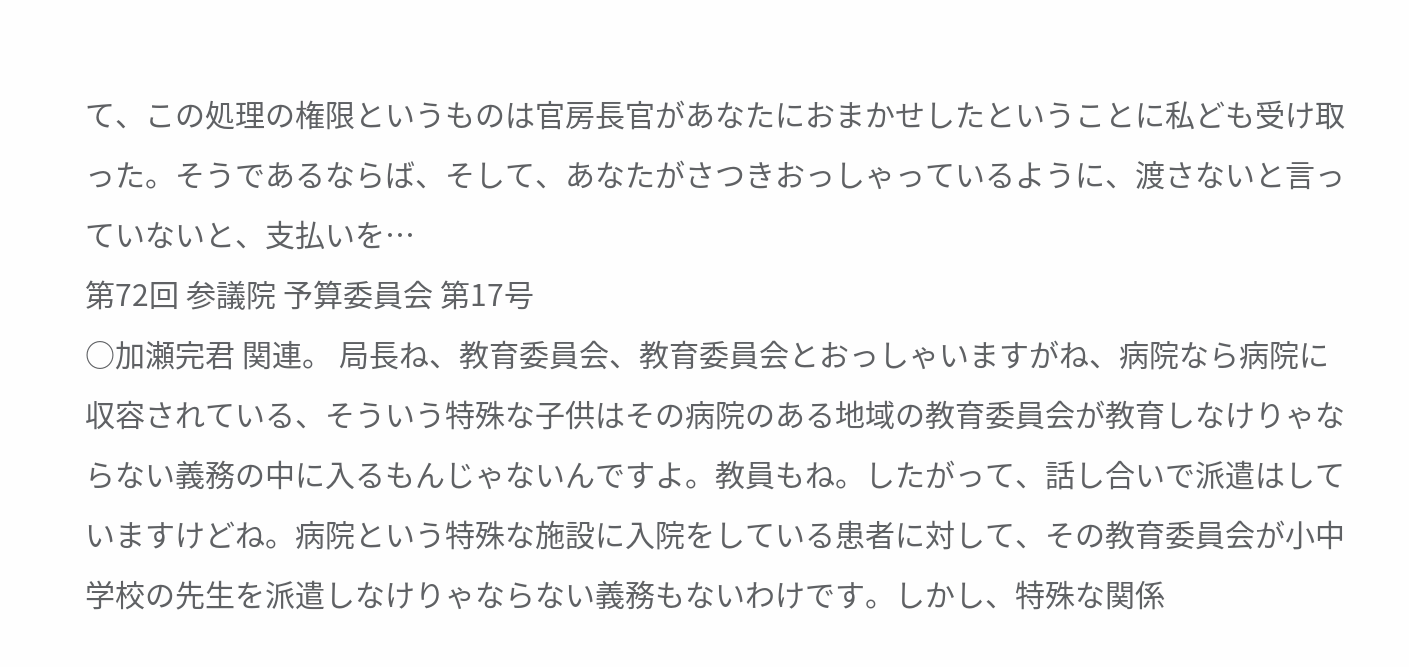て、この処理の権限というものは官房長官があなたにおまかせしたということに私ども受け取った。そうであるならば、そして、あなたがさつきおっしゃっているように、渡さないと言っていないと、支払いを…
第72回 参議院 予算委員会 第17号
○加瀬完君 関連。 局長ね、教育委員会、教育委員会とおっしゃいますがね、病院なら病院に収容されている、そういう特殊な子供はその病院のある地域の教育委員会が教育しなけりゃならない義務の中に入るもんじゃないんですよ。教員もね。したがって、話し合いで派遣はしていますけどね。病院という特殊な施設に入院をしている患者に対して、その教育委員会が小中学校の先生を派遣しなけりゃならない義務もないわけです。しかし、特殊な関係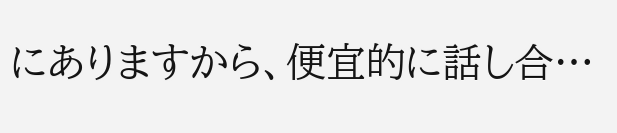にありますから、便宜的に話し合…